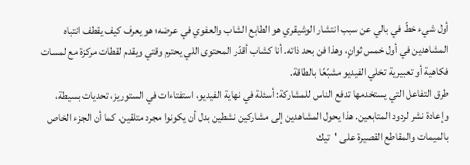أول شيء خطّ في بالي عن سبب انتشار الوشيقري هو الطابع الشاب والعفوي في عرضه؛ هو يعرف كيف يقطف انتباه المشاهدين في أول خمس ثوانٍ، وهذا فن بحد ذاته. أنا كشاب أقدّر المحتوى اللي يحترم وقتي ويقدم لقطات مركزة مع لمسات فكاهية أو تعبيرية تخلي الفيديو مشبّعًا بالطاقة.
طرق التفاعل التي يستخدمها تدفع الناس للمشاركة: أسئلة في نهاية الفيديو، استفتاءات في الستوريز، تحديات بسيطة، وإعادة نشر لردود المتابعين. هذا يحول المشاهدين إلى مشاركين نشطين بدل أن يكونوا مجرد متلقين. كما أن الجزء الخاص بالميمات والمقاطع القصيرة على 'تيك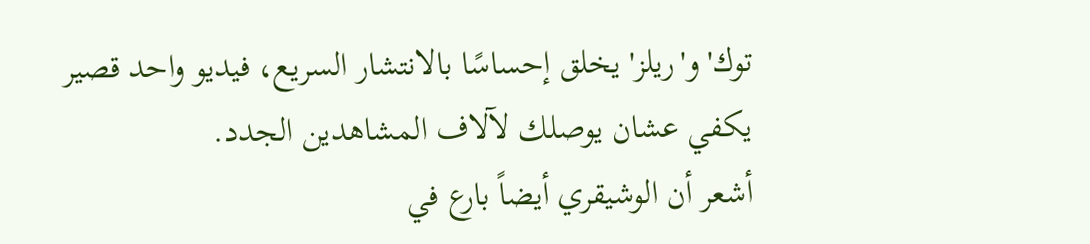توك' و'ريلز' يخلق إحساسًا بالانتشار السريع، فيديو واحد قصير يكفي عشان يوصلك لآلاف المشاهدين الجدد.
أشعر أن الوشيقري أيضاً بارع في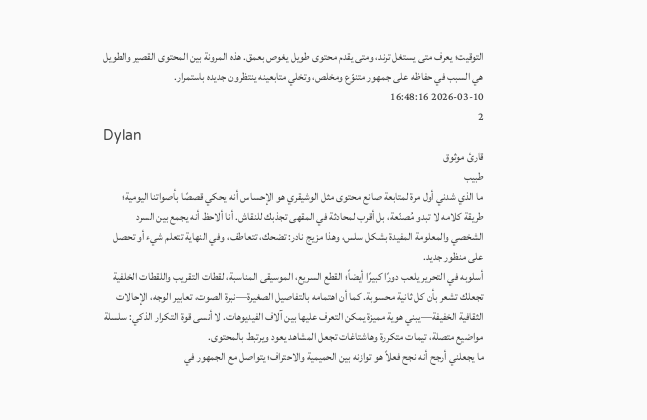التوقيت؛ يعرف متى يستغل ترند، ومتى يقدم محتوى طويل يغوص بعمق. هذه المرونة بين المحتوى القصير والطويل هي السبب في حفاظه على جمهور متنوّع ومخلص، وتخلي متابعينه ينتظرون جديده باستمرار.
2026-03-10 16:48:16
2
Dylan
قارئ موثوق
طبيب
ما الذي شدني أول مرة لمتابعة صانع محتوى مثل الوشيقري هو الإحساس أنه يحكي قصصًا بأصواتنا اليومية؛ طريقة كلامه لا تبدو مُصنّعة، بل أقرب لمحادثة في المقهى تجذبك للنقاش. أنا ألاحظ أنه يجمع بين السرد الشخصي والمعلومة المفيدة بشكل سلس، وهذا مزيج نادر: تضحك، تتعاطف، وفي النهاية تتعلم شيء أو تحصل على منظور جديد.
أسلوبه في التحرير يلعب دورًا كبيرًا أيضاً؛ القطع السريع، الموسيقى المناسبة، لقطات التقريب واللقطات الخلفية تجعلك تشعر بأن كل ثانية محسوبة. كما أن اهتمامه بالتفاصيل الصغيرة—نبرة الصوت، تعابير الوجه، الإحالات الثقافية الخفيفة—يبني هوية مميزة يمكن التعرف عليها بين آلاف الفيديوهات. لا أنسى قوة التكرار الذكي: سلسلة مواضيع متصلة، تيمات متكررة وهاشتاغات تجعل المشاهد يعود ويرتبط بالمحتوى.
ما يجعلني أرجح أنه نجح فعلاً هو توازنه بين الحميمية والاحتراف؛ يتواصل مع الجمهور في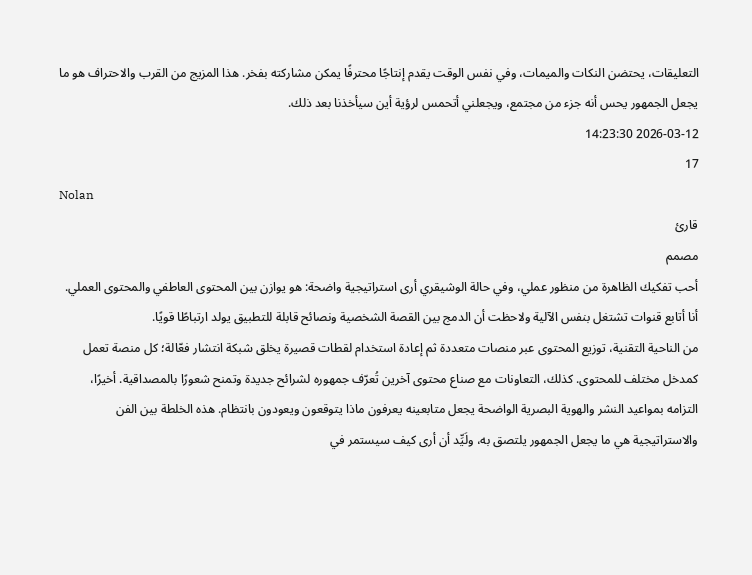التعليقات، يحتضن النكات والميمات، وفي نفس الوقت يقدم إنتاجًا محترفًا يمكن مشاركته بفخر. هذا المزيج من القرب والاحتراف هو ما يجعل الجمهور يحس أنه جزء من مجتمع، ويجعلني أتحمس لرؤية أين سيأخذنا بعد ذلك.
2026-03-12 14:23:30
17
Nolan
قارئ
مصمم
أحب تفكيك الظاهرة من منظور عملي، وفي حالة الوشيقري أرى استراتيجية واضحة: هو يوازن بين المحتوى العاطفي والمحتوى العملي. أنا أتابع قنوات تشتغل بنفس الآلية ولاحظت أن الدمج بين القصة الشخصية ونصائح قابلة للتطبيق يولد ارتباطًا قويًا.
من الناحية التقنية، توزيع المحتوى عبر منصات متعددة ثم إعادة استخدام لقطات قصيرة يخلق شبكة انتشار فعّالة؛ كل منصة تعمل كمدخل مختلف للمحتوى. كذلك، التعاونات مع صناع محتوى آخرين تُعرّف جمهوره لشرائح جديدة وتمنح شعورًا بالمصداقية. أخيرًا، التزامه بمواعيد النشر والهوية البصرية الواضحة يجعل متابعينه يعرفون ماذا يتوقعون ويعودون بانتظام. هذه الخلطة بين الفن والاستراتيجية هي ما يجعل الجمهور يلتصق به، ولَيِّد أن أرى كيف سيستمر في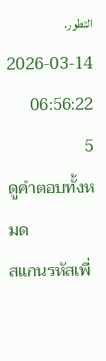التطور.
2026-03-14 06:56:22
5
ดูคำตอบทั้งหมด
สแกนรหัสเพื่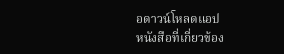อดาวน์โหลดแอป
หนังสือที่เกี่ยวข้อง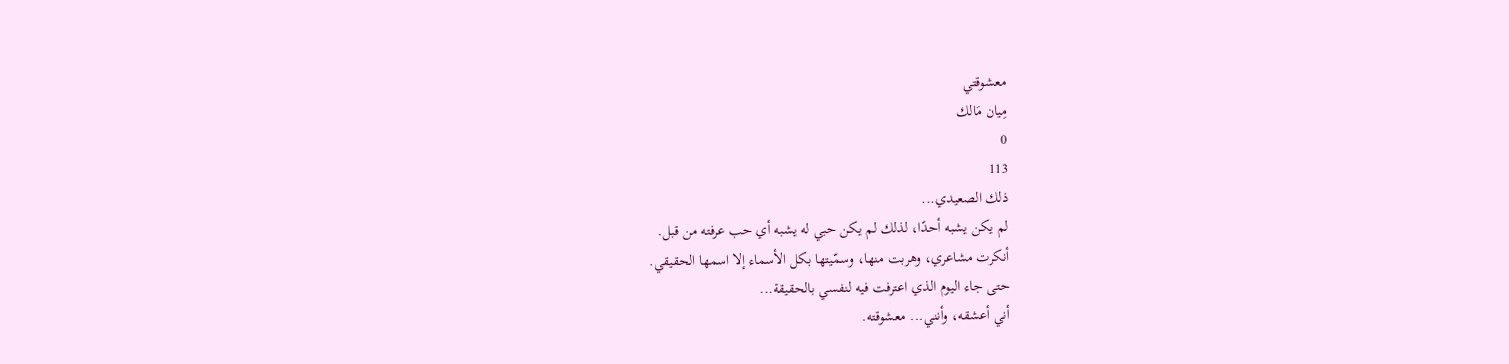معشوقتي
مِيان مَالك
0
113
ذلك الصعيدي...
لم يكن يشبه أحدًا، لذلك لم يكن حبي له يشبه أي حب عرفته من قبل.
أنكرت مشاعري، وهربت منها، وسمّيتها بكل الأسماء إلا اسمها الحقيقي.
حتى جاء اليوم الذي اعترفت فيه لنفسي بالحقيقة...
أني أعشقه، وأنني... معشوقته.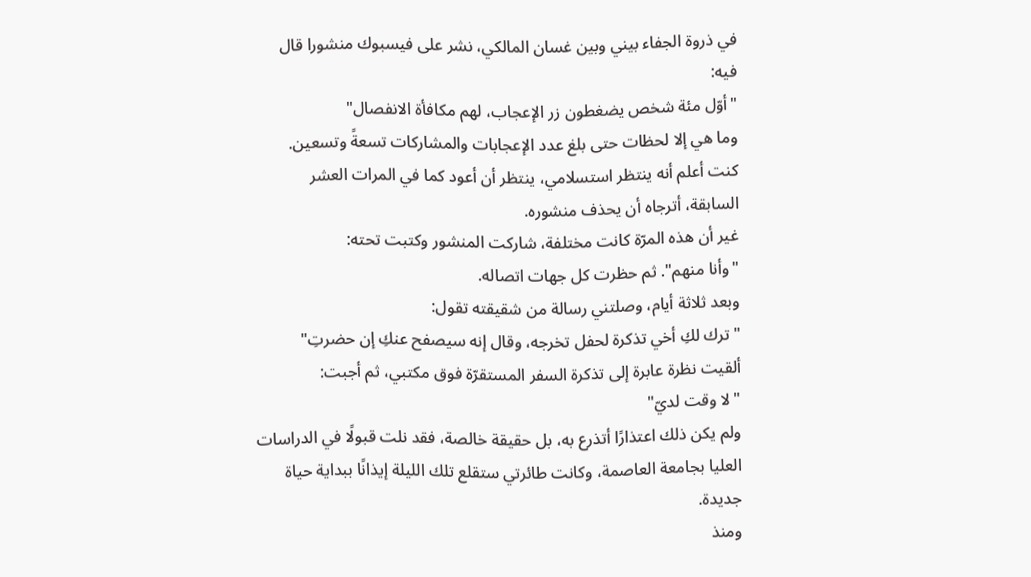في ذروة الجفاء بيني وبين غسان المالكي، نشر على فيسبوك منشورا قال فيه:
"أوّل مئة شخص يضغطون زر الإعجاب، لهم مكافأة الانفصال"
وما هي إلا لحظات حتى بلغ عدد الإعجابات والمشاركات تسعةً وتسعين.
كنت أعلم أنه ينتظر استسلامي، ينتظر أن أعود كما في المرات العشر السابقة، أترجاه أن يحذف منشوره.
غير أن هذه المرّة كانت مختلفة، شاركت المنشور وكتبت تحته:
"وأنا منهم". ثم حظرت كل جهات اتصاله.
وبعد ثلاثة أيام، وصلتني رسالة من شقيقته تقول:
"ترك لكِ أخي تذكرة لحفل تخرجه، وقال إنه سيصفح عنكِ إن حضرتِ"
ألقيت نظرة عابرة إلى تذكرة السفر المستقرّة فوق مكتبي، ثم أجبت:
"لا وقت لديّ"
ولم يكن ذلك اعتذارًا أتذرع به، بل حقيقة خالصة، فقد نلت قبولًا في الدراسات العليا بجامعة العاصمة، وكانت طائرتي ستقلع تلك الليلة إيذانًا ببداية حياة جديدة.
ومنذ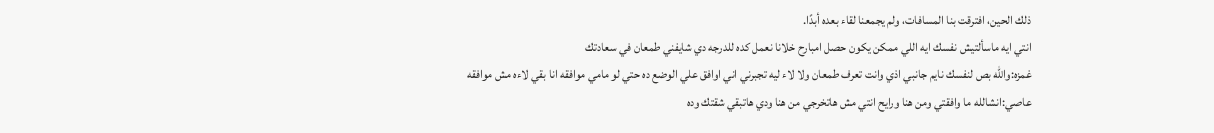ذلك الحين، افترقت بنا المسافات، ولم يجمعنا لقاء بعده أبدًا.
انتي ايه ماسألتيش نفسك ايه اللي ممكن يكون حصل امبارح خلانا نعمل كده للدرجه دي شايفني طمعان في سعادتك
غمزه:والله بص لنفسك نايم جانبي اذي وانت تعرف طمعان ولا لاء ليه تجبرني اني اوافق علي الوضع ده حتي لو مامي موافقه انا بقي لاءه مش موافقه
عاصي:انشالله ما وافقتي ومن هنا ورايح انتي مش هاتخرجي من هنا ودي هاتبقي شقتك وده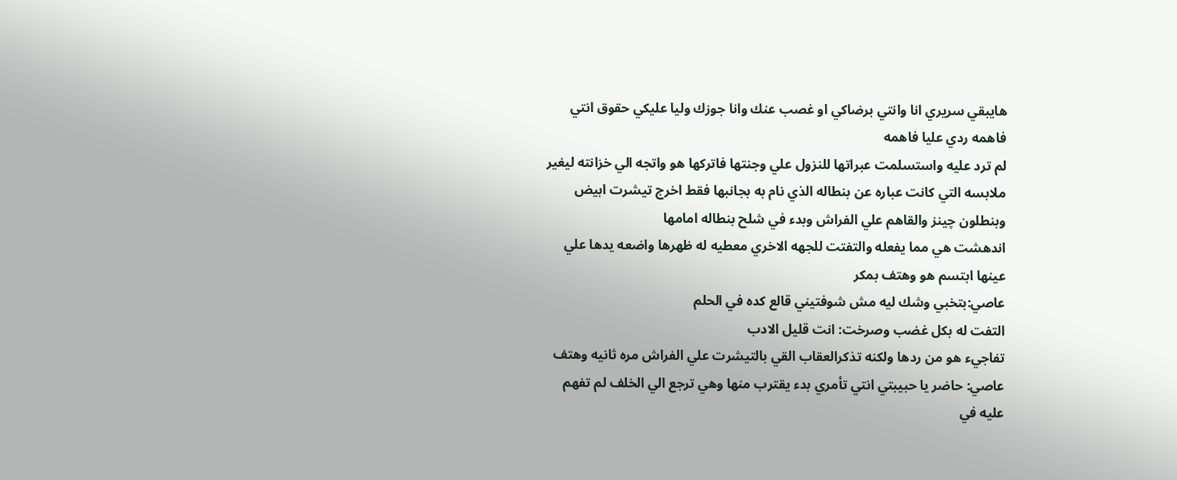هايبقي سريري انا وانتي برضاكي او غصب عنك وانا جوزك وليا عليكي حقوق انتي فاهمه ردي عليا فاهمه
لم ترد عليه واستسلمت عبراتها للنزول علي وجنتها فاتركها هو واتجه الي خزانته ليغير ملابسه التي كانت عباره عن بنطاله الذي نام به بجانبها فقط اخرج تيشرت ابيض وبنطلون چينز والقاهم علي الفراش وبدء في شلح بنطاله امامها
اندهشت هي مما يفعله والتفتت للجهه الاخري معطيه له ظهرها واضعه يدها علي عينها ابتسم هو وهتف بمكر
عاصي:بتخبي وشك ليه مش شوفتيني قالع كده في الحلم
التفت له بكل غضب وصرخت: انت قليل الادب
تفاجيء هو من ردها ولكنه تذكرالعقاب القي بالتيشرت علي الفراش مره ثانيه وهتف
عاصي: حاضر يا حبيبتي انتي تأمري بدء يقترب منها وهي ترجع الي الخلف لم تفهم عليه في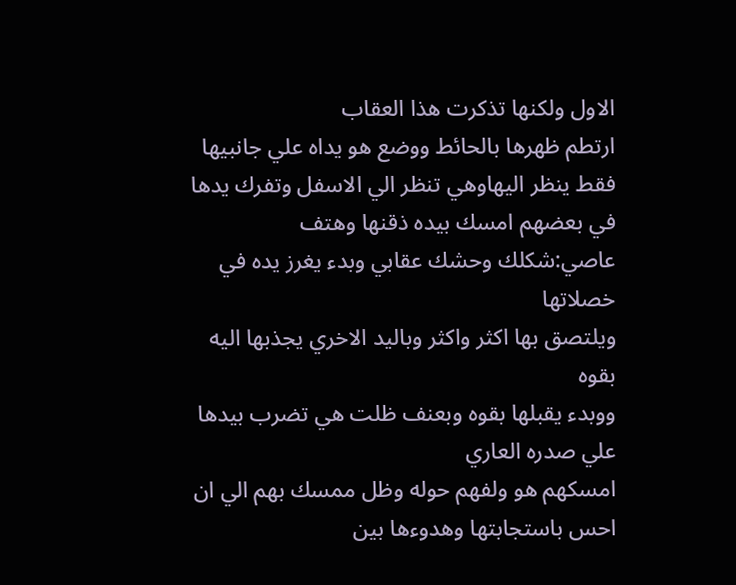الاول ولكنها تذكرت هذا العقاب
ارتطم ظهرها بالحائط ووضع هو يداه علي جانبيها فقط ينظر اليهاوهي تنظر الي الاسفل وتفرك يدها في بعضهم امسك بيده ذقنها وهتف
عاصي:شكلك وحشك عقابي وبدء يغرز يده في خصلاتها
ويلتصق بها اكثر واكثر وباليد الاخري يجذبها اليه بقوه
ووبدء يقبلها بقوه وبعنف ظلت هي تضرب بيدها علي صدره العاري
امسكهم هو ولفهم حوله وظل ممسك بهم الي ان احس باستجابتها وهدوءها بين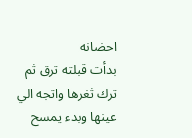احضانه
بدأت قبلته ترق ثم ترك ثغرها واتجه الي عينها وبدء يمسح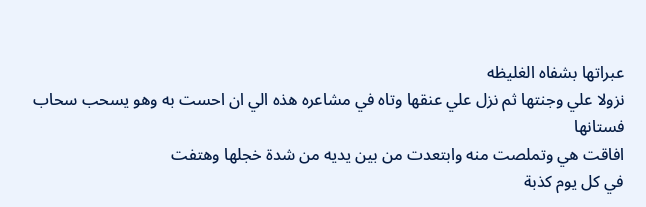عبراتها بشفاه الغليظه
نزولا علي وجنتها ثم نزل علي عنقها وتاه في مشاعره هذه الي ان احست به وهو يسحب سحاب فستانها
افاقت هي وتملصت منه وابتعدت من بين يديه من شدة خجلها وهتفت
في كل يوم كذبة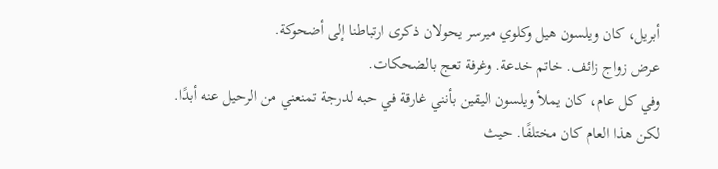أبريل، كان ويلسون هيل وكلوي ميرسر يحولان ذكرى ارتباطنا إلى أضحوكة.
عرض زواج زائف. خاتم خدعة. وغرفة تعج بالضحكات.
وفي كل عام، كان يملأ ويلسون اليقين بأنني غارقة في حبه لدرجة تمنعني من الرحيل عنه أبدًا.
لكن هذا العام كان مختلفًا. حيث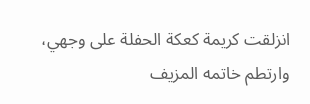انزلقت كريمة كعكة الحفلة على وجهي، وارتطم خاتمه المزيف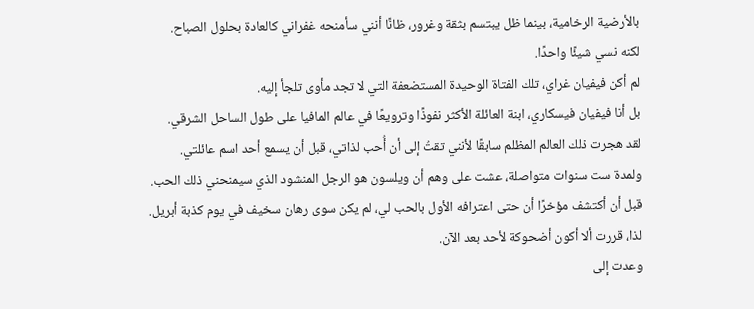بالأرضية الرخامية، بينما ظل يبتسم بثقة وغرور، ظانًا أنني سأمنحه غفراني كالعادة بحلول الصباح.
لكنه نسي شيئًا واحدًا.
لم أكن فيفيان غراي، تلك الفتاة الوحيدة المستضعفة التي لا تجد مأوى تلجأ إليه.
بل أنا فيفيان فيسكاري، ابنة العائلة الأكثر نفوذًا وترويعًا في عالم المافيا على طول الساحل الشرقي.
لقد هجرت ذلك العالم المظلم سابقًا لأنني تقتُ إلى أن أُحب لذاتي، قبل أن يسمع أحد اسم عائلتي.
ولمدة ست سنوات متواصلة، عشت على وهم أن ويلسون هو الرجل المنشود الذي سيمنحني ذلك الحب.
قبل أن أكتشف مؤخرًا أن حتى اعترافه الأول بالحب لي، لم يكن سوى رهان سخيف في يوم كذبة أبريل.
لذا، قررت ألا أكون أضحوكة لأحد بعد الآن.
وعدت إلى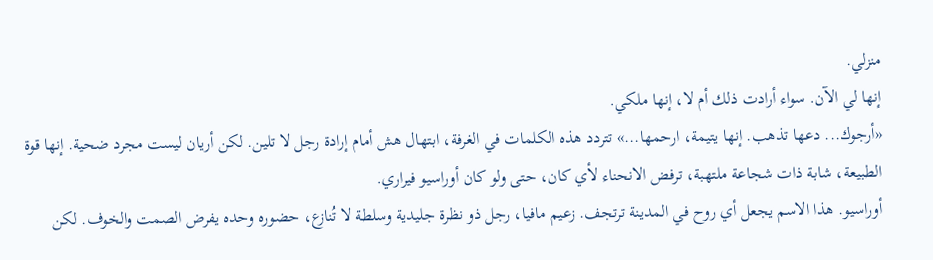منزلي.
إنها لي الآن. سواء أرادت ذلك أم لا، إنها ملكي.
«أرجوك... دعها تذهب. إنها يتيمة، ارحمها...» تتردد هذه الكلمات في الغرفة، ابتهال هش أمام إرادة رجل لا تلين. لكن أريان ليست مجرد ضحية. إنها قوة الطبيعة، شابة ذات شجاعة ملتهبة، ترفض الانحناء لأي كان، حتى ولو كان أوراسيو فيراري.
أوراسيو. هذا الاسم يجعل أي روح في المدينة ترتجف. زعيم مافيا، رجل ذو نظرة جليدية وسلطة لا تُنازع، حضوره وحده يفرض الصمت والخوف. لكن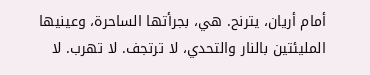أمام أريان، يترنح. هي، بجرأتها الساحرة، وعينيها المليئتين بالنار والتحدي، لا ترتجف. لا تهرب. لا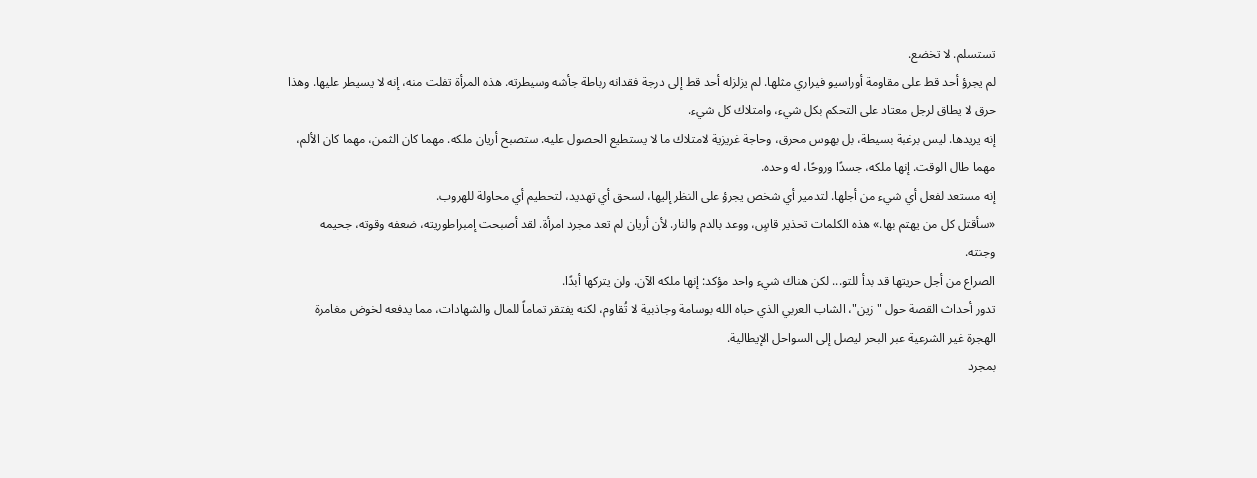تستسلم. لا تخضع.
لم يجرؤ أحد قط على مقاومة أوراسيو فيراري مثلها. لم يزلزله أحد قط إلى درجة فقدانه رباطة جأشه وسيطرته. هذه المرأة تفلت منه، إنه لا يسيطر عليها. وهذا حرق لا يطاق لرجل معتاد على التحكم بكل شيء، وامتلاك كل شيء.
إنه يريدها. ليس برغبة بسيطة، بل بهوس محرق، وحاجة غريزية لامتلاك ما لا يستطيع الحصول عليه. ستصبح أريان ملكه. مهما كان الثمن، مهما كان الألم، مهما طال الوقت. إنها ملكه، جسدًا وروحًا، له وحده.
إنه مستعد لفعل أي شيء من أجلها. لتدمير أي شخص يجرؤ على النظر إليها، لسحق أي تهديد، لتحطيم أي محاولة للهروب.
«سأقتل كل من يهتم بها.» هذه الكلمات تحذير قاسٍ، ووعد بالدم والنار. لأن أريان لم تعد مجرد امرأة. لقد أصبحت إمبراطوريته، ضعفه وقوته، جحيمه وجنته.
الصراع من أجل حريتها قد بدأ للتو... لكن هناك شيء واحد مؤكد: إنها ملكه الآن. ولن يتركها أبدًا.
تدور أحداث القصة حول "زين"، الشاب العربي الذي حباه الله بوسامة وجاذبية لا تُقاوم، لكنه يفتقر تماماً للمال والشهادات، مما يدفعه لخوض مغامرة الهجرة غير الشرعية عبر البحر ليصل إلى السواحل الإيطالية.
بمجرد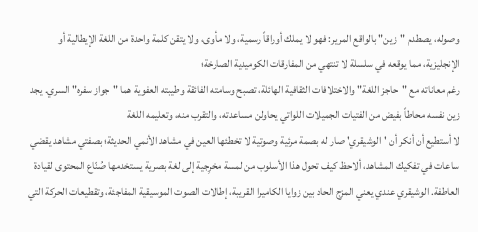وصوله، يصطدم "زين" بالواقع المرير: فهو لا يملك أوراقاً رسمية، ولا مأوى، ولا يتقن كلمة واحدة من اللغة الإيطالية أو الإنجليزية، مما يوقعه في سلسلة لا تنتهي من المفارقات الكوميدية الصارخة؛
رغم معاناته مع "حاجز اللغة" والاختلافات الثقافية الهائلة، تصبح وسامته الفائقة وطيبته العفوية هما "جواز سفره" السري. يجد زين نفسه محاطاً بفيض من الفتيات الجميلات اللواتي يحاولن مساعدته، والتقرب منه، وتعليمه اللغة
لا أستطيع أن أنكر أن 'الوشيقري' صار له بصمة مرئية وصوتية لا تخطئها العين في مشاهد الأنمي الحديثة؛ بصفتي مشاهد يقضي ساعات في تفكيك المشاهد، ألاحظ كيف تحول هذا الأسلوب من لمسة مخرِجية إلى لغة بصرية يستخدمها صُنّاع المحتوى لقيادة العاطفة. الوشيقري عندي يعني المزج الحاد بين زوايا الكاميرا القريبة، إطالات الصوت الموسيقية المفاجئة، وتقطيعات الحركة التي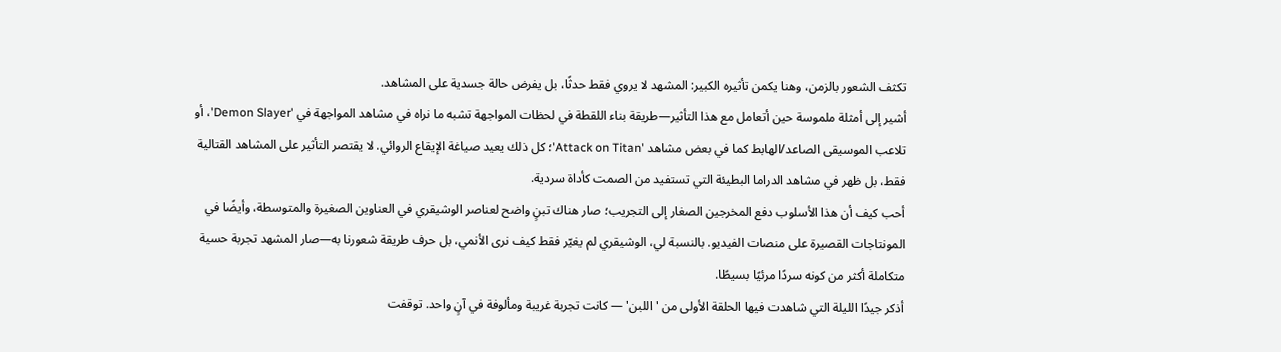تكثف الشعور بالزمن، وهنا يكمن تأثيره الكبير: المشهد لا يروي فقط حدثًا، بل يفرض حالة جسدية على المشاهد.
أشير إلى أمثلة ملموسة حين أتعامل مع هذا التأثير—طريقة بناء اللقطة في لحظات المواجهة تشبه ما نراه في مشاهد المواجهة في 'Demon Slayer'، أو تلاعب الموسيقى الصاعد/الهابط كما في بعض مشاهد 'Attack on Titan'؛ كل ذلك يعيد صياغة الإيقاع الروائي. لا يقتصر التأثير على المشاهد القتالية فقط، بل ظهر في مشاهد الدراما البطيئة التي تستفيد من الصمت كأداة سردية.
أحب كيف أن هذا الأسلوب دفع المخرجين الصغار إلى التجريب؛ صار هناك تبنٍ واضح لعناصر الوشيقري في العناوين الصغيرة والمتوسطة، وأيضًا في المونتاجات القصيرة على منصات الفيديو. بالنسبة لي، الوشيقري لم يغيّر فقط كيف نرى الأنمي، بل حرف طريقة شعورنا به—صار المشهد تجربة حسية متكاملة أكثر من كونه سردًا مرئيًا بسيطًا.
أذكر جيدًا الليلة التي شاهدت فيها الحلقة الأولى من 'اللبن' — كانت تجربة غريبة ومألوفة في آنٍ واحد. توقفت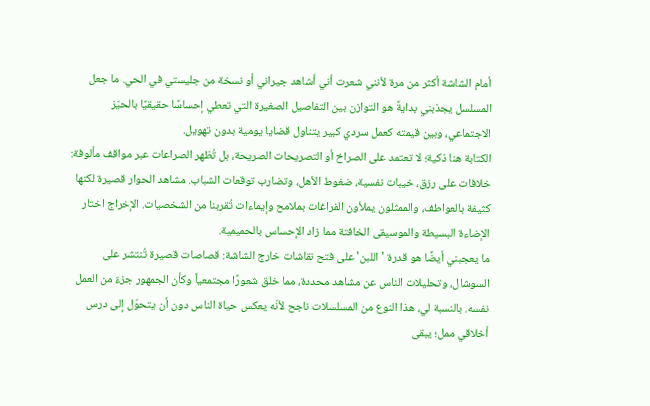أمام الشاشة أكثر من مرة لأنني شعرت أني أشاهد جيراني أو نسخة من جليستي في الحي. ما جعل المسلسل يجذبني بدايةً هو التوازن بين التفاصيل الصغيرة التي تعطي إحساسًا حقيقيًا بالحيّز الاجتماعي، وبين قيمته كعمل سردي كبير يتناول قضايا يومية بدون تهويل.
الكتابة هنا ذكية؛ لا تعتمد على الصراخ أو التصريحات الصريحة، بل تُظهر الصراعات عبر مواقف مألوفة: خلافات على رزق، خيبات نفسية، ضغوط الأهل، وتضارب توقعات الشباب. مشاهد الحوار قصيرة لكنها كثيفة بالعواطف، والممثلون يملأون الفراغات بملامح وإيماءات تُقربنا من الشخصيات. الإخراج اختار الإضاءة البسيطة والموسيقى الخافتة مما زاد الإحساس بالحميمية.
ما يعجبني أيضًا هو قدرة 'اللبن' على فتح نقاشات خارج الشاشة: قصاصات قصيرة تُنتشر على السوشال، وتحليلات الناس عن مشاهد محددة، مما خلق شعورًا مجتمعياً وكأن الجمهور جزءٌ من العمل نفسه. بالنسبة لي، هذا النوع من المسلسلات ناجح لأنّه يعكس حياة الناس دون أن يتحوّل إلى درس أخلاقي ممل؛ يبقى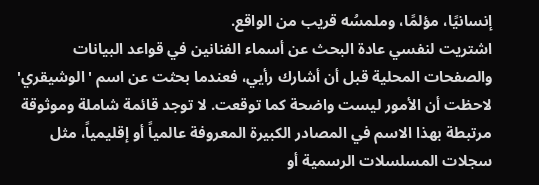إنسانيًا، مؤلمًا، وملمسُه قريب من الواقع.
اشتريت لنفسي عادة البحث عن أسماء الفنانين في قواعد البيانات والصفحات المحلية قبل أن أشارك رأيي، فعندما بحثت عن اسم 'الوشيقري' لاحظت أن الأمور ليست واضحة كما توقعت. لا توجد قائمة شاملة وموثوقة مرتبطة بهذا الاسم في المصادر الكبيرة المعروفة عالمياً أو إقليمياً، مثل سجلات المسلسلات الرسمية أو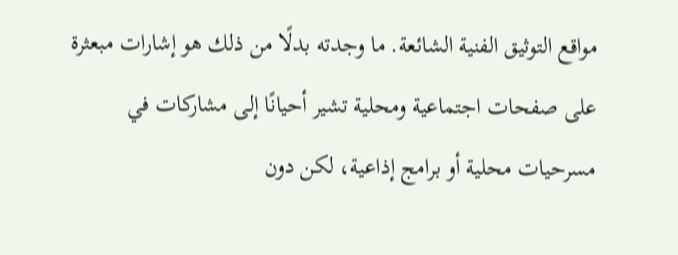مواقع التوثيق الفنية الشائعة. ما وجدته بدلًا من ذلك هو إشارات مبعثرة على صفحات اجتماعية ومحلية تشير أحيانًا إلى مشاركات في مسرحيات محلية أو برامج إذاعية، لكن دون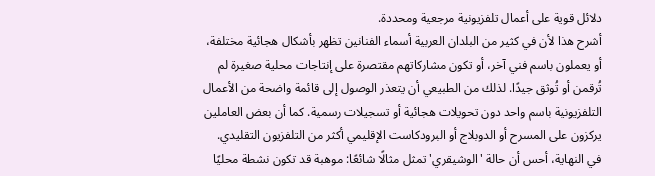دلائل قوية على أعمال تلفزيونية مرجعية ومحددة.
أشرح هذا لأن في كثير من البلدان العربية أسماء الفنانين تظهر بأشكال هجائية مختلفة، أو يعملون باسم فني آخر، أو تكون مشاركاتهم مقتصرة على إنتاجات محلية صغيرة لم تُرقمن أو تُوثق جيدًا. لذلك من الطبيعي أن يتعذر الوصول إلى قائمة واضحة من الأعمال التلفزيونية باسم واحد دون تحويلات هجائية أو تسجيلات رسمية. كما أن بعض العاملين يركزون على المسرح أو الدوبلاج أو البرودكاست الإقليمي أكثر من التلفزيون التقليدي.
في النهاية، أحس أن حالة 'الوشيقري' تمثل مثالًا شائعًا: موهبة قد تكون نشطة محليًا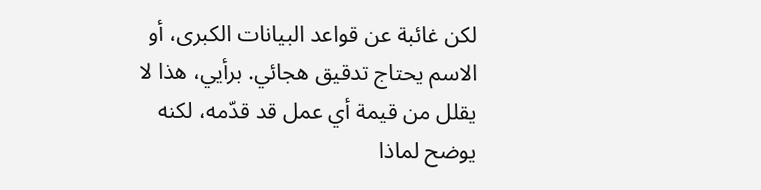لكن غائبة عن قواعد البيانات الكبرى، أو الاسم يحتاج تدقيق هجائي. برأيي، هذا لا يقلل من قيمة أي عمل قد قدّمه، لكنه يوضح لماذا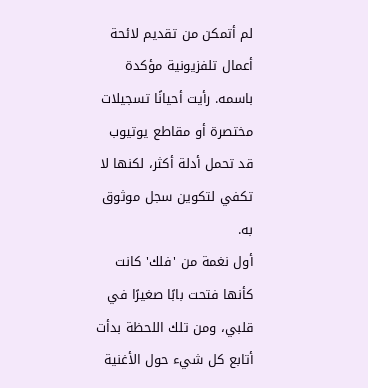لم أتمكن من تقديم لائحة أعمال تلفزيونية مؤكدة باسمه. رأيت أحيانًا تسجيلات مختصرة أو مقاطع يوتيوب قد تحمل أدلة أكثر، لكنها لا تكفي لتكوين سجل موثوق به.
أول نغمة من 'فلك' كانت كأنها فتحت بابًا صغيرًا في قلبي، ومن تلك اللحظة بدأت أتابع كل شيء حول الأغنية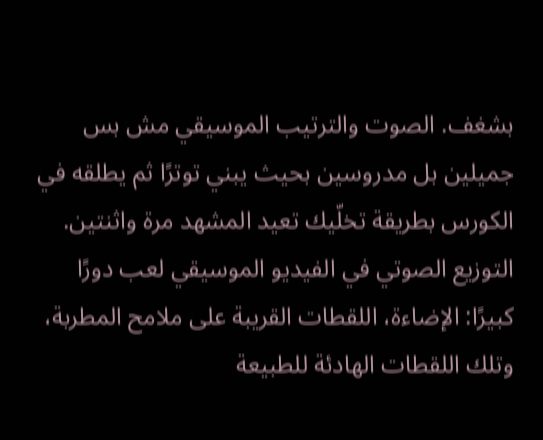بشغف. الصوت والترتيب الموسيقي مش بس جميلين بل مدروسين بحيث يبني توترًا ثم يطلقه في الكورس بطريقة تخلّيك تعيد المشهد مرة واثنتين.
التوزيع الصوتي في الفيديو الموسيقي لعب دورًا كبيرًا: الإضاءة، اللقطات القريبة على ملامح المطربة، وتلك اللقطات الهادئة للطبيعة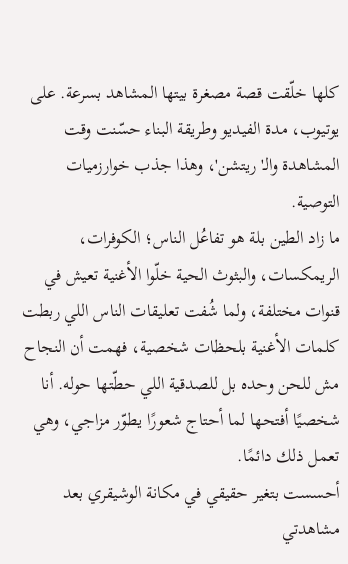كلها خلّقت قصة مصغرة بيتها المشاهد بسرعة. على يوتيوب، مدة الفيديو وطريقة البناء حسّنت وقت المشاهدة والـ'ريتشن'، وهذا جذب خوارزميات التوصية.
ما زاد الطين بلة هو تفاعُل الناس؛ الكوفرات، الريمكسات، والبثوث الحية خلّوا الأغنية تعيش في قنوات مختلفة، ولما شُفت تعليقات الناس اللي ربطت كلمات الأغنية بلحظات شخصية، فهمت أن النجاح مش للحن وحده بل للصدقية اللي حطّتها حوله. أنا شخصيًا أفتحها لما أحتاج شعورًا يطوّر مزاجي، وهي تعمل ذلك دائمًا.
أحسست بتغير حقيقي في مكانة الوشيقري بعد مشاهدتي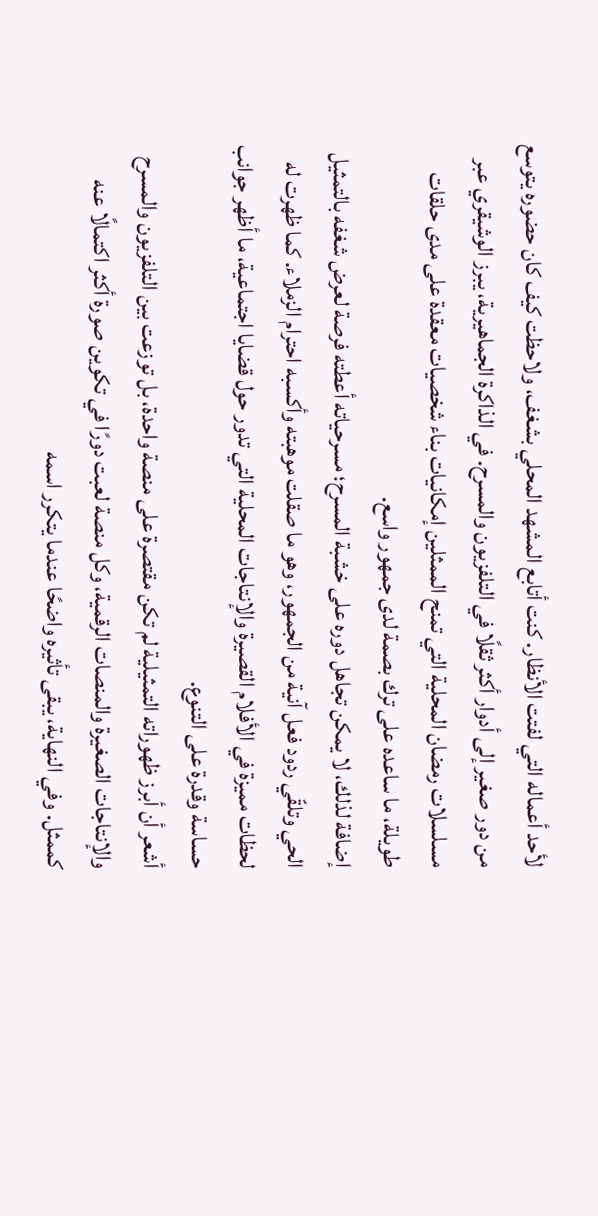لأحد أعماله التي لفتت الأنظار. كنت أتابع المشهد المحلي بشغف، ولاحظت كيف كان حضوره يتوسع من دور صغير إلى أدوار أكثر ثقلًا في التلفزيون والمسرح. في الذاكرة الجماهيرية، يبرز الوشيقري عبر مسلسلات رمضان المحلية التي تمنح الممثلين إمكانيات بناء شخصيات معقدة على مدى حلقات طويلة، ما ساعده على ترك بصمة لدى جمهور واسع.
إضافة لذلك، لا يمكن تجاهل دوره على خشبة المسرح؛ مسرحياته أعطته فرصة لعرض شغفه بالتمثيل الحي وتلقّي ردود فعل آنية من الجمهور، وهو ما صقلت موهبته وأكسبه احترام الزملاء. كما ظهرت له لحظات مميزة في الأفلام القصيرة والإنتاجات المحلية التي تدور حول قضايا اجتماعية، ما أظهر جوانب حساسة وقدرة على التنوع.
أشعر أن أبرز ظهوراته التمثيلية لم تكن مقتصرة على منصة واحدة، بل توزعت بين التلفزيون والمسرح والإنتاجات الصغيرة والمنصات الرقمية، وكل منصة لعبت دورًا في تكوين صورة أكثر اكتمالًا عنه كممثل. وفي النهاية، يبقى تأثيره واضحًا عندما يتكرر اسمه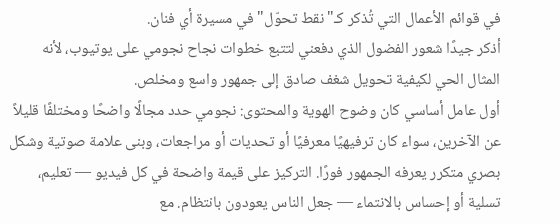في قوائم الأعمال التي تُذكر كـ"نقط تحوّل" في مسيرة أي فنان.
أذكر جيدًا شعور الفضول الذي دفعني لتتبع خطوات نجاح نجومي على يوتيوب، لأنه المثال الحي لكيفية تحويل شغف صادق إلى جمهور واسع ومخلص.
أول عامل أساسي كان وضوح الهوية والمحتوى: نجومي حدد مجالًا واضحًا ومختلفًا قليلاً عن الآخرين، سواء كان ترفيهيًا معرفيًا أو تحديات أو مراجعات، وبنى علامة صوتية وشكل بصري متكرر يعرفه الجمهور فورًا. التركيز على قيمة واضحة في كل فيديو — تعليم، تسلية أو إحساس بالانتماء — جعل الناس يعودون بانتظام. مع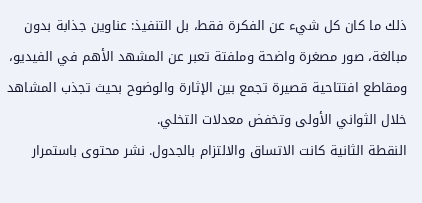ذلك ما كان كل شيء عن الفكرة فقط، بل التنفيذ: عناوين جذابة بدون مبالغة، صور مصغرة واضحة وملفتة تعبر عن المشهد الأهم في الفيديو، ومقاطع افتتاحية قصيرة تجمع بين الإثارة والوضوح بحيث تجذب المشاهد خلال الثواني الأولى وتخفض معدلات التخلي.
النقطة الثانية كانت الاتساق والالتزام بالجدول. نشر محتوى باستمرار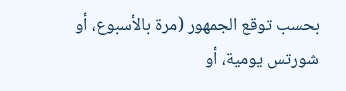بحسب توقع الجمهور (مرة بالأسبوع، أو شورتس يومية، أو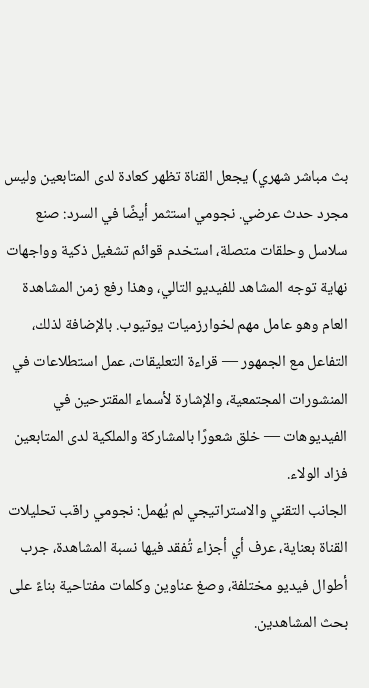بث مباشر شهري) يجعل القناة تظهر كعادة لدى المتابعين وليس مجرد حدث عرضي. نجومي استثمر أيضًا في السرد: صنع سلاسل وحلقات متصلة، استخدم قوائم تشغيل ذكية وواجهات نهاية توجه المشاهد للفيديو التالي، وهذا رفع زمن المشاهدة العام وهو عامل مهم لخوارزميات يوتيوب. بالإضافة لذلك، التفاعل مع الجمهور — قراءة التعليقات، عمل استطلاعات في المنشورات المجتمعية، والإشارة لأسماء المقترحين في الفيديوهات — خلق شعورًا بالمشاركة والملكية لدى المتابعين فزاد الولاء.
الجانب التقني والاستراتيجي لم يُهمل: نجومي راقب تحليلات القناة بعناية، عرف أي أجزاء تُفقد فيها نسبة المشاهدة، جرب أطوال فيديو مختلفة، وصغ عناوين وكلمات مفتاحية بناءً على بحث المشاهدين.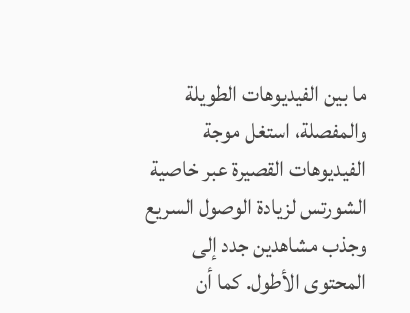ما بين الفيديوهات الطويلة والمفصلة، استغل موجة الفيديوهات القصيرة عبر خاصية الشورتس لزيادة الوصول السريع وجذب مشاهدين جدد إلى المحتوى الأطول. كما أن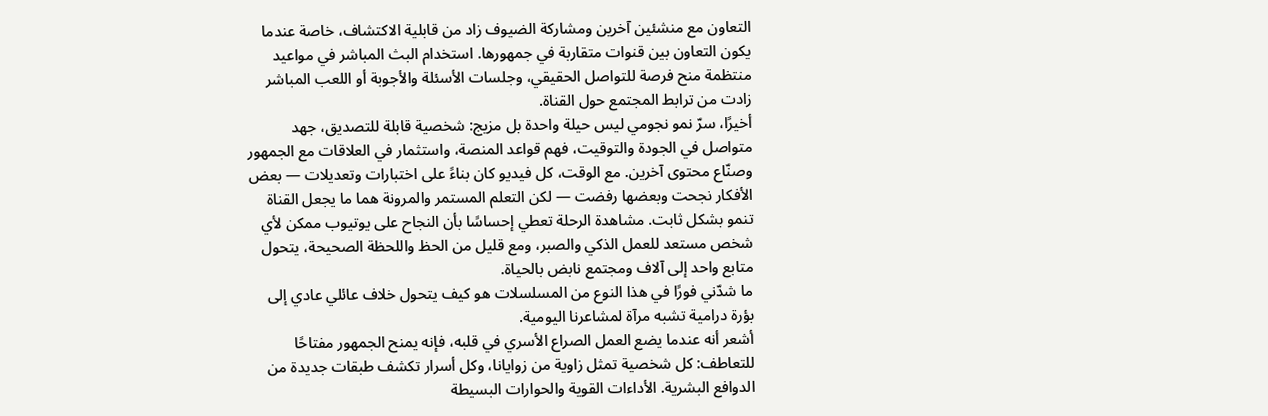التعاون مع منشئين آخرين ومشاركة الضيوف زاد من قابلية الاكتشاف، خاصة عندما يكون التعاون بين قنوات متقاربة في جمهورها. استخدام البث المباشر في مواعيد منتظمة منح فرصة للتواصل الحقيقي، وجلسات الأسئلة والأجوبة أو اللعب المباشر زادت من ترابط المجتمع حول القناة.
أخيرًا، سرّ نمو نجومي ليس حيلة واحدة بل مزيج: شخصية قابلة للتصديق، جهد متواصل في الجودة والتوقيت، فهم قواعد المنصة، واستثمار في العلاقات مع الجمهور وصنّاع محتوى آخرين. مع الوقت، كل فيديو كان بناءً على اختبارات وتعديلات — بعض الأفكار نجحت وبعضها رفضت — لكن التعلم المستمر والمرونة هما ما يجعل القناة تنمو بشكل ثابت. مشاهدة الرحلة تعطي إحساسًا بأن النجاح على يوتيوب ممكن لأي شخص مستعد للعمل الذكي والصبر، ومع قليل من الحظ واللحظة الصحيحة، يتحول متابع واحد إلى آلاف ومجتمع نابض بالحياة.
ما شدّني فورًا في هذا النوع من المسلسلات هو كيف يتحول خلاف عائلي عادي إلى بؤرة درامية تشبه مرآة لمشاعرنا اليومية.
أشعر أنه عندما يضع العمل الصراع الأسري في قلبه، فإنه يمنح الجمهور مفتاحًا للتعاطف: كل شخصية تمثل زاوية من زوايانا، وكل أسرار تكشف طبقات جديدة من الدوافع البشرية. الأداءات القوية والحوارات البسيطة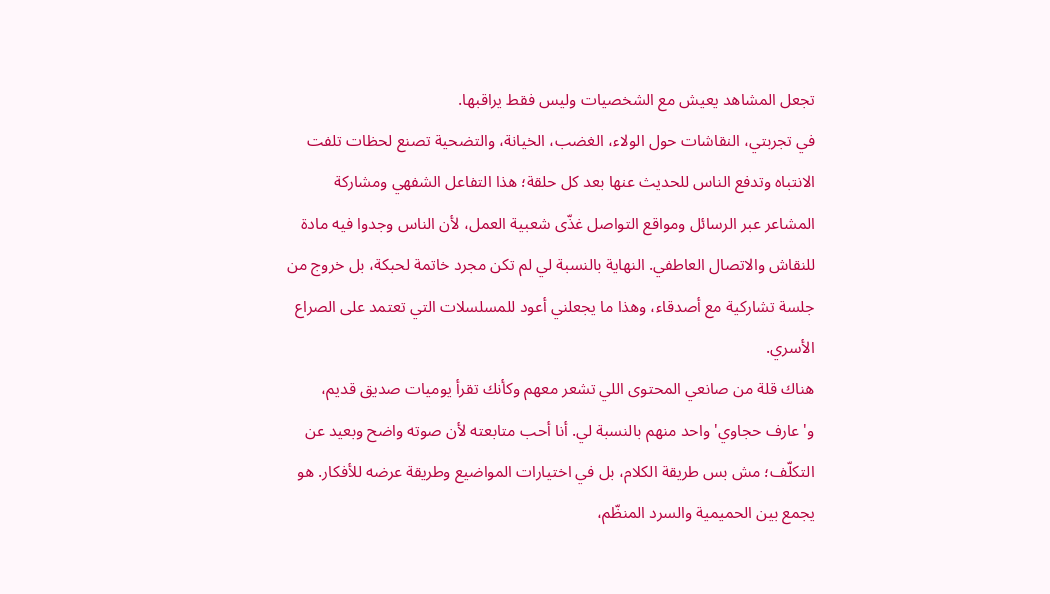تجعل المشاهد يعيش مع الشخصيات وليس فقط يراقبها.
في تجربتي، النقاشات حول الولاء، الغضب، الخيانة، والتضحية تصنع لحظات تلفت الانتباه وتدفع الناس للحديث عنها بعد كل حلقة؛ هذا التفاعل الشفهي ومشاركة المشاعر عبر الرسائل ومواقع التواصل غذّى شعبية العمل، لأن الناس وجدوا فيه مادة للنقاش والاتصال العاطفي. النهاية بالنسبة لي لم تكن مجرد خاتمة لحبكة، بل خروج من جلسة تشاركية مع أصدقاء، وهذا ما يجعلني أعود للمسلسلات التي تعتمد على الصراع الأسري.
هناك قلة من صانعي المحتوى اللي تشعر معهم وكأنك تقرأ يوميات صديق قديم، و'عارف حجاوي' واحد منهم بالنسبة لي. أنا أحب متابعته لأن صوته واضح وبعيد عن التكلّف؛ مش بس طريقة الكلام، بل في اختيارات المواضيع وطريقة عرضه للأفكار. هو يجمع بين الحميمية والسرد المنظّم،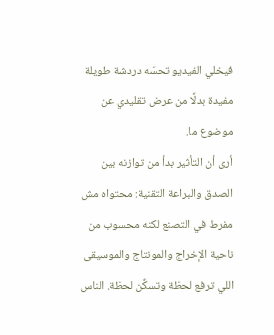فيخلي الفيديو تحسّه دردشة طويلة مفيدة بدلًا من عرض تقليدي عن موضوع ما.
أرى أن التأثير بدأ من توازنه بين الصدق والبراعة التقنية: محتواه مش مفرط في التصنع لكنه محسوب من ناحية الإخراج والمونتاج والموسيقى اللي ترفع لحظة وتسكِّن لحظة. الناس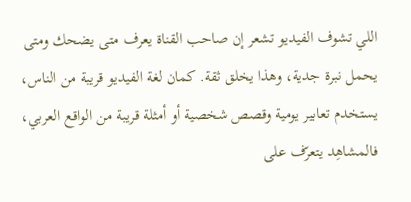اللي تشوف الفيديو تشعر إن صاحب القناة يعرف متى يضحك ومتى يحمل نبرة جدية، وهذا يخلق ثقة. كمان لغة الفيديو قريبة من الناس، يستخدم تعابير يومية وقصص شخصية أو أمثلة قريبة من الواقع العربي، فالمشاهِد يتعرّف على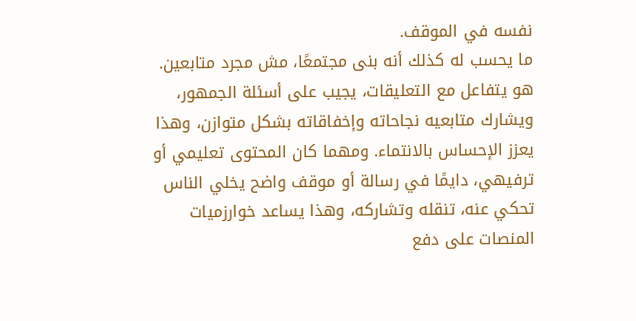نفسه في الموقف.
ما يحسب له كذلك أنه بنى مجتمعًا، مش مجرد متابعين. هو يتفاعل مع التعليقات، يجيب على أسئلة الجمهور، ويشارك متابعيه نجاحاته وإخفاقاته بشكل متوازن، وهذا يعزز الإحساس بالانتماء. ومهما كان المحتوى تعليمي أو ترفيهي، دايمًا في رسالة أو موقف واضح يخلي الناس تحكي عنه، تنقله وتشاركه، وهذا يساعد خوارزميات المنصات على دفع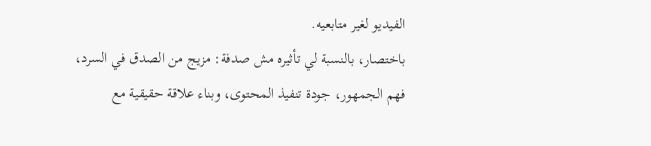الفيديو لغير متابعيه.
باختصار، بالنسبة لي تأثيره مش صدفة: مزيج من الصدق في السرد، فهم الجمهور، جودة تنفيذ المحتوى، وبناء علاقة حقيقية مع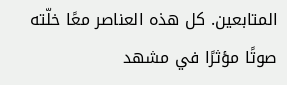المتابعين. كل هذه العناصر معًا خلّته صوتًا مؤثرًا في مشهد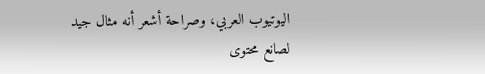اليوتيوب العربي، وصراحة أشعر أنه مثال جيد لصانع محتوى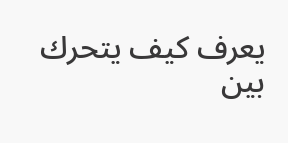يعرف كيف يتحرك بين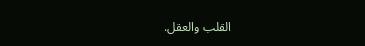القلب والعقل.